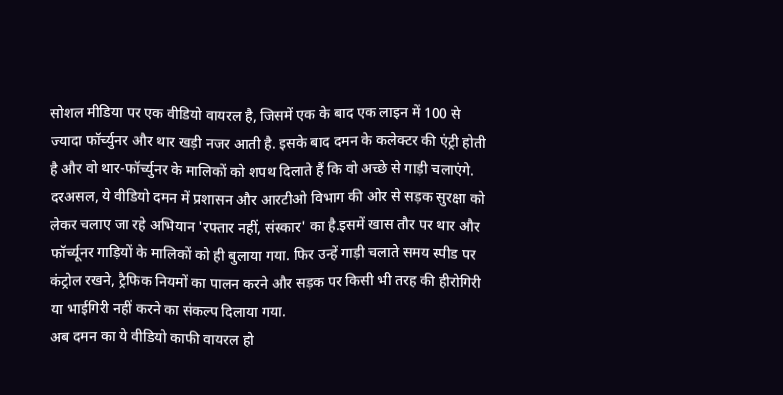सोशल मीडिया पर एक वीडियो वायरल है, जिसमें एक के बाद एक लाइन में 100 से ज्यादा फॉर्च्युनर और थार खड़ी नजर आती है. इसके बाद दमन के कलेक्टर की एंट्री होती है और वो थार-फॉर्च्युनर के मालिकों को शपथ दिलाते हैं कि वो अच्छे से गाड़ी चलाएंगे. दरअसल, ये वीडियो दमन में प्रशासन और आरटीओ विभाग की ओर से सड़क सुरक्षा को लेकर चलाए जा रहे अभियान 'रफ्तार नहीं, संस्कार' का है.इसमें खास तौर पर थार और फॉर्च्यूनर गाड़ियों के मालिकों को ही बुलाया गया. फिर उन्हें गाड़ी चलाते समय स्पीड पर कंट्रोल रखने, ट्रैफिक नियमों का पालन करने और सड़क पर किसी भी तरह की हीरोगिरी या भाईगिरी नहीं करने का संकल्प दिलाया गया.
अब दमन का ये वीडियो काफी वायरल हो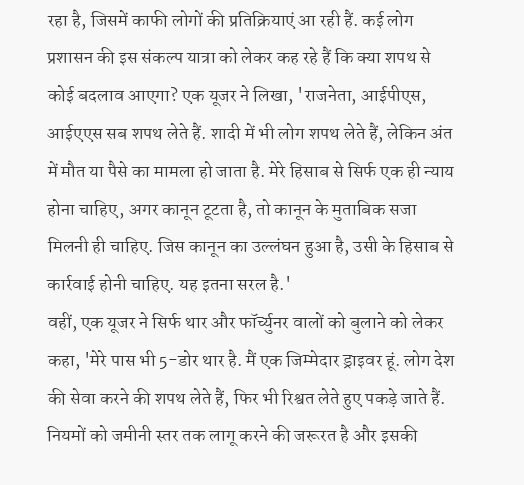रहा है, जिसमें काफी लोगों की प्रतिक्रियाएं आ रही हैं. कई लोग प्रशासन की इस संकल्प यात्रा को लेकर कह रहे हैं कि क्या शपथ से कोई बदलाव आएगा? एक यूजर ने लिखा, 'राजनेता, आईपीएस, आईएएस सब शपथ लेते हैं. शादी में भी लोग शपथ लेते हैं, लेकिन अंत में मौत या पैसे का मामला हो जाता है. मेरे हिसाब से सिर्फ एक ही न्याय होना चाहिए, अगर कानून टूटता है, तो कानून के मुताबिक सजा मिलनी ही चाहिए. जिस कानून का उल्लंघन हुआ है, उसी के हिसाब से कार्रवाई होनी चाहिए. यह इतना सरल है.'
वहीं, एक यूजर ने सिर्फ थार और फॉर्च्युनर वालों को बुलाने को लेकर कहा, 'मेरे पास भी 5-डोर थार है. मैं एक जिम्मेदार ड्राइवर हूं. लोग देश की सेवा करने की शपथ लेते हैं, फिर भी रिश्वत लेते हुए पकड़े जाते हैं. नियमों को जमीनी स्तर तक लागू करने की जरूरत है और इसकी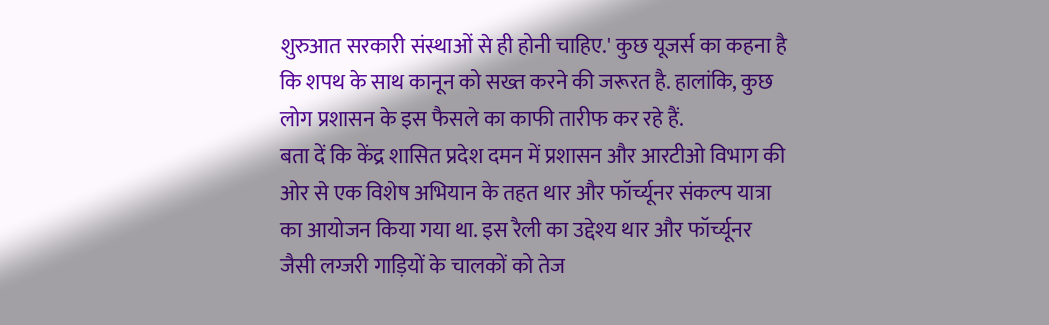शुरुआत सरकारी संस्थाओं से ही होनी चाहिए.' कुछ यूजर्स का कहना है कि शपथ के साथ कानून को सख्त करने की जरूरत है. हालांकि, कुछ लोग प्रशासन के इस फैसले का काफी तारीफ कर रहे हैं.
बता दें कि केंद्र शासित प्रदेश दमन में प्रशासन और आरटीओ विभाग की ओर से एक विशेष अभियान के तहत थार और फॉर्च्यूनर संकल्प यात्रा का आयोजन किया गया था. इस रैली का उद्देश्य थार और फॉर्च्यूनर जैसी लग्जरी गाड़ियों के चालकों को तेज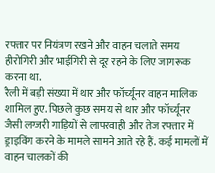रफ्तार पर नियंत्रण रखने और वाहन चलाते समय हीरोगिरी और भाईगिरी से दूर रहने के लिए जागरूक करना था.
रैली में बड़ी संख्या में थार और फॉर्च्यूनर वाहन मालिक शामिल हुए. पिछले कुछ समय से थार और फॉर्च्यूनर जैसी लग्जरी गाड़ियों से लापरवाही और तेज रफ्तार में ड्राइविंग करने के मामले सामने आते रहे हैं. कई मामलों में वाहन चालकों की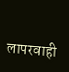लापरवाही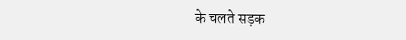के चलते सड़क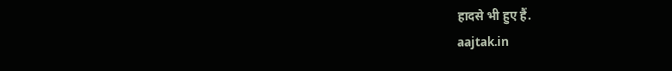हादसे भी हुए हैं.
aajtak.in